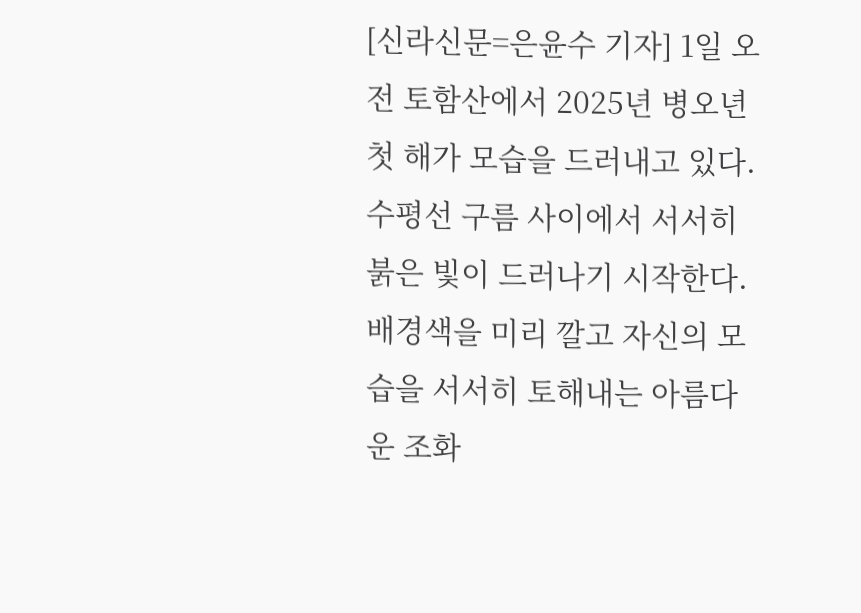[신라신문=은윤수 기자] 1일 오전 토함산에서 2025년 병오년 첫 해가 모습을 드러내고 있다.
수평선 구름 사이에서 서서히 붉은 빛이 드러나기 시작한다. 배경색을 미리 깔고 자신의 모습을 서서히 토해내는 아름다운 조화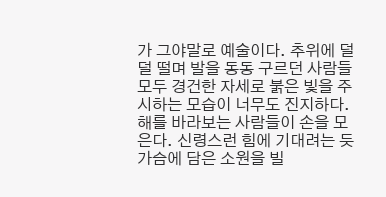가 그야말로 예술이다. 추위에 덜덜 떨며 발을 동동 구르던 사람들 모두 경건한 자세로 붉은 빛을 주시하는 모습이 너무도 진지하다.
해를 바라보는 사람들이 손을 모은다. 신령스런 힘에 기대려는 듯 가슴에 담은 소원을 빌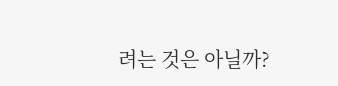려는 것은 아닐까?